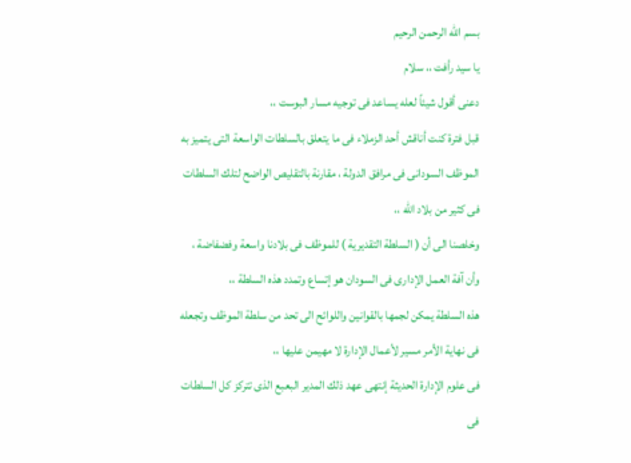بسم الله الرحمن الرحيم
يا سيد رأفت ،، سلام
دعنى أقول شيئاً لعله يساعد فى توجيه مسار البوست ،،
قبل فترة كنت أناقش أحد الزملاء فى ما يتعلق بالسلطات الواسعة التى يتميز به الموظف السودانى فى مرافق الدولة ، مقارنة بالتقليص الواضح لتلك السلطات فى كثير من بلاد الله ،،
وخلصنا الى أن ( السلطة التقديرية ) للموظف فى بلادنا واسعة وفضفاضة ، وأن آفة العمل الإدارى فى السودان هو إتساع وتمدد هذه السلطة ،،
هذه السلطة يمكن لجمها بالقوانين واللوائح الى تحد من سلطة الموظف وتجعله فى نهاية الأمر مسير لأعمال الإدارة لا مهيمن عليها ،،
فى علوم الإدارة الحديثة إنتهى عهد ذلك المدير البعبع الذى تتركز كل السلطات فى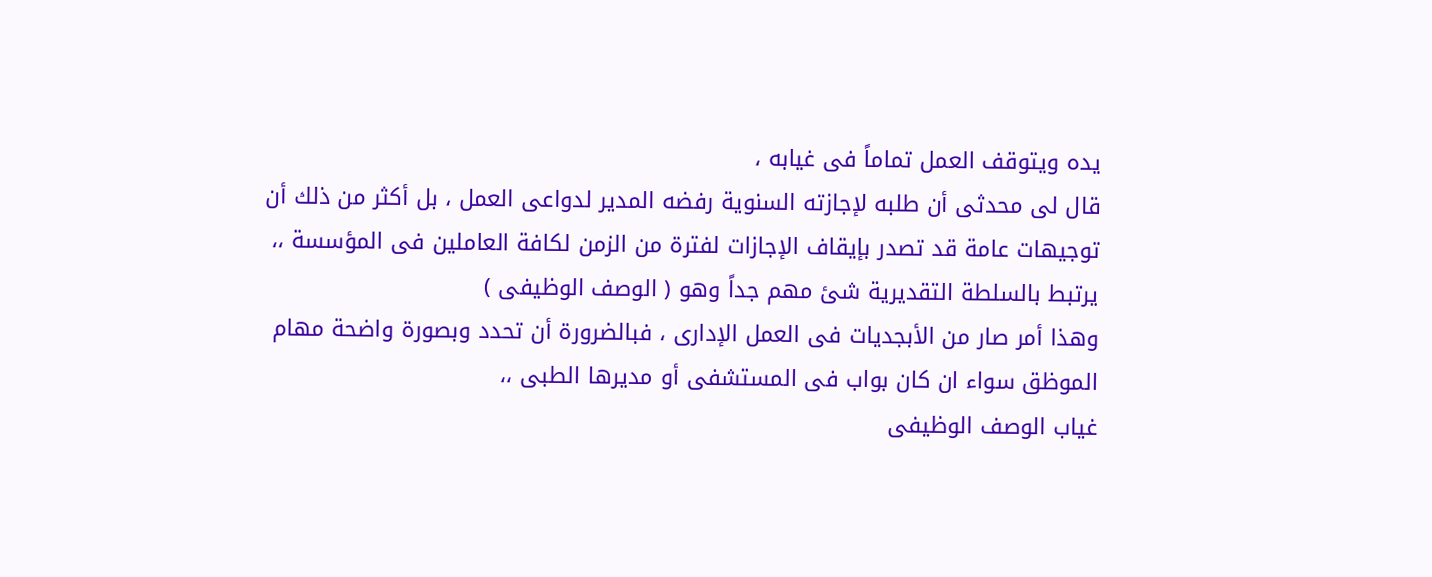يده ويتوقف العمل تماماً فى غيابه ،
قال لى محدثى أن طلبه لإجازته السنوية رفضه المدير لدواعى العمل ، بل أكثر من ذلك أن توجيهات عامة قد تصدر بإيقاف الإجازات لفترة من الزمن لكافة العاملين فى المؤسسة ،،
يرتبط بالسلطة التقديرية شئ مهم جداً وهو ( الوصف الوظيفى )
وهذا أمر صار من الأبجديات فى العمل الإدارى ، فبالضرورة أن تحدد وبصورة واضحة مهام الموظق سواء ان كان بواب فى المستشفى أو مديرها الطبى ،،
غياب الوصف الوظيفى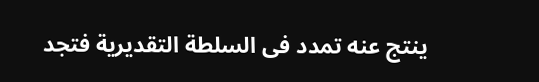ينتج عنه تمدد فى السلطة التقديرية فتجد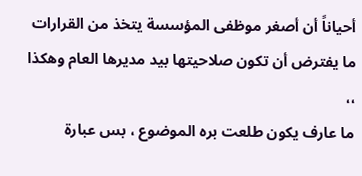أحياناً أن أصغر موظفى المؤسسة يتخذ من القرارات ما يفترض أن تكون صلاحيتها بيد مديرها العام وهكذا ،،
ما عارف يكون طلعت بره الموضوع ، بس عبارة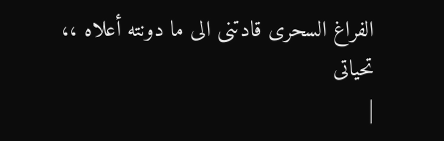الفراغ السحرى قادتنى الى ما دونته أعلاه ،،
تحياتى
|